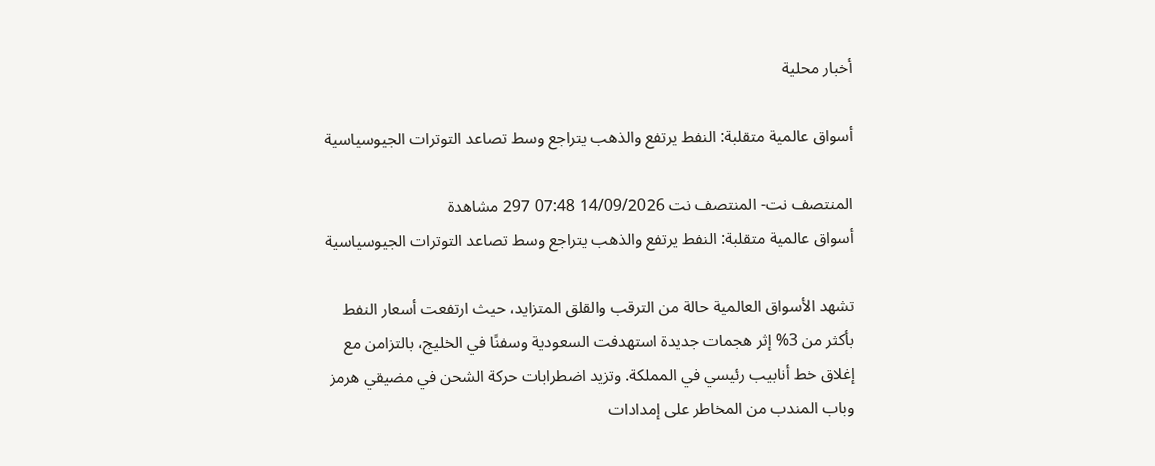أخبار محلية

أسواق عالمية متقلبة: النفط يرتفع والذهب يتراجع وسط تصاعد التوترات الجيوسياسية

المنتصف نت- المنتصف نت 14/09/2026 07:48 297 مشاهدة
أسواق عالمية متقلبة: النفط يرتفع والذهب يتراجع وسط تصاعد التوترات الجيوسياسية

تشهد الأسواق العالمية حالة من الترقب والقلق المتزايد، حيث ارتفعت أسعار النفط بأكثر من 3% إثر هجمات جديدة استهدفت السعودية وسفنًا في الخليج، بالتزامن مع إغلاق خط أنابيب رئيسي في المملكة. وتزيد اضطرابات حركة الشحن في مضيقي هرمز وباب المندب من المخاطر على إمدادات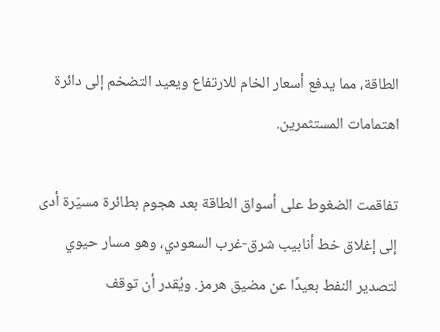الطاقة، مما يدفع أسعار الخام للارتفاع ويعيد التضخم إلى دائرة اهتمامات المستثمرين.

تفاقمت الضغوط على أسواق الطاقة بعد هجوم بطائرة مسيّرة أدى إلى إغلاق خط أنابيب شرق-غرب السعودي، وهو مسار حيوي لتصدير النفط بعيدًا عن مضيق هرمز. ويُقدر أن توقف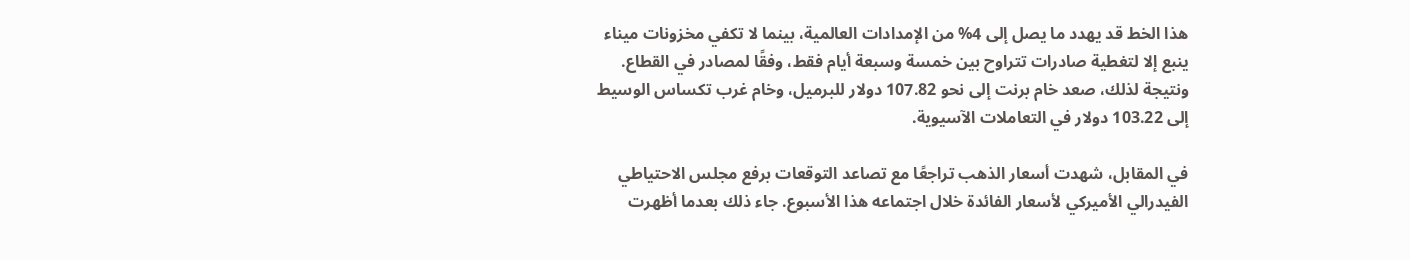هذا الخط قد يهدد ما يصل إلى 4% من الإمدادات العالمية، بينما لا تكفي مخزونات ميناء ينبع إلا لتغطية صادرات تتراوح بين خمسة وسبعة أيام فقط، وفقًا لمصادر في القطاع. ونتيجة لذلك، صعد خام برنت إلى نحو 107.82 دولار للبرميل، وخام غرب تكساس الوسيط إلى 103.22 دولار في التعاملات الآسيوية.

في المقابل، شهدت أسعار الذهب تراجعًا مع تصاعد التوقعات برفع مجلس الاحتياطي الفيدرالي الأميركي لأسعار الفائدة خلال اجتماعه هذا الأسبوع. جاء ذلك بعدما أظهرت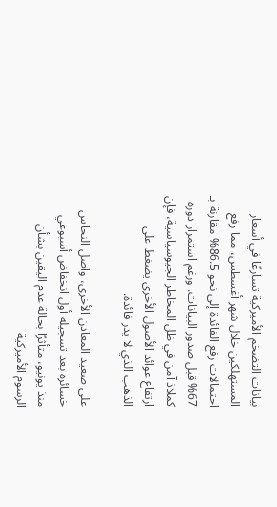بيانات التضخم الأميركية تسارعًا في أسعار المستهلكين خلال شهر أغسطس، مما رفع احتمالات رفع الفائدة إلى نحو 86.5% مقارنة بـ 67% قبل صدور البيانات. ورغم استمرار دوره كملاذ آمن في ظل المخاطر الجيوسياسية، فإن ارتفاع عوائد الأصول الأخرى يضغط على الذهب الذي لا يدر فائدة.

على صعيد المعادن الأخرى، واصل النحاس خسائره بعد تسجيله أول انخفاض أسبوعي منذ يونيو، متأثرًا بحالة عدم اليقين بشأن الرسوم الأميركية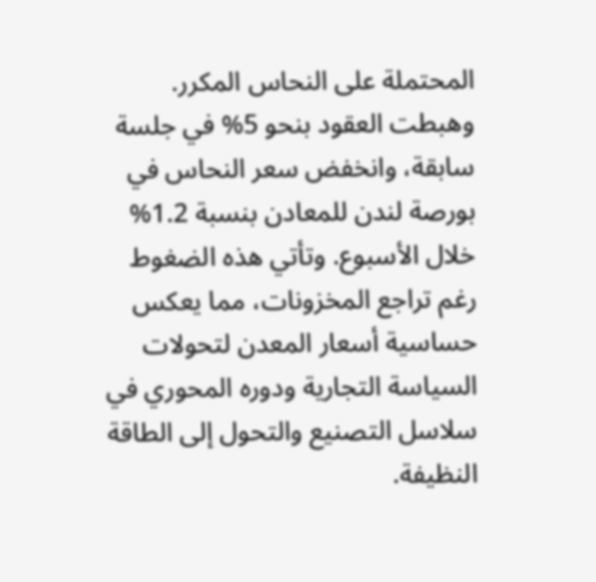المحتملة على النحاس المكرر. وهبطت العقود بنحو 5% في جلسة سابقة، وانخفض سعر النحاس في بورصة لندن للمعادن بنسبة 1.2% خلال الأسبوع. وتأتي هذه الضغوط رغم تراجع المخزونات، مما يعكس حساسية أسعار المعدن لتحولات السياسة التجارية ودوره المحوري في سلاسل التصنيع والتحول إلى الطاقة النظيفة.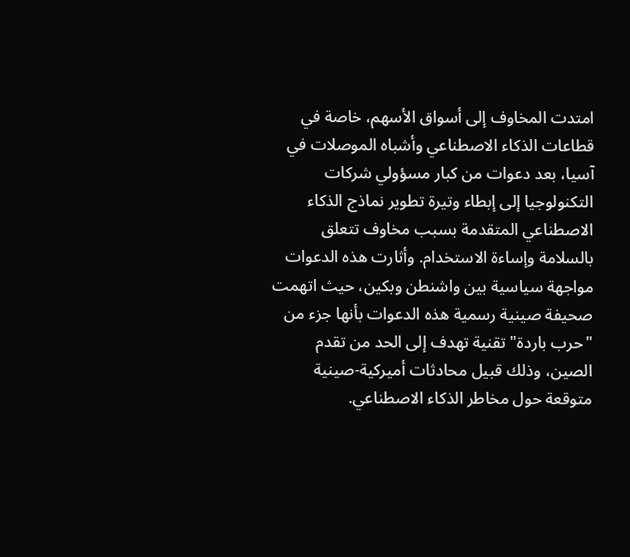امتدت المخاوف إلى أسواق الأسهم، خاصة في قطاعات الذكاء الاصطناعي وأشباه الموصلات في آسيا، بعد دعوات من كبار مسؤولي شركات التكنولوجيا إلى إبطاء وتيرة تطوير نماذج الذكاء الاصطناعي المتقدمة بسبب مخاوف تتعلق بالسلامة وإساءة الاستخدام. وأثارت هذه الدعوات مواجهة سياسية بين واشنطن وبكين، حيث اتهمت صحيفة صينية رسمية هذه الدعوات بأنها جزء من "حرب باردة" تقنية تهدف إلى الحد من تقدم الصين، وذلك قبيل محادثات أميركية-صينية متوقعة حول مخاطر الذكاء الاصطناعي.